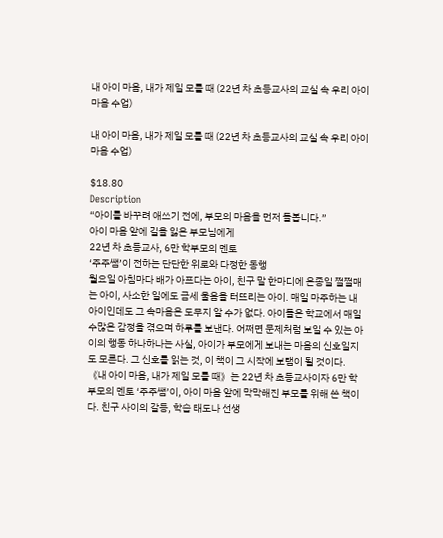내 아이 마음, 내가 제일 모를 때 (22년 차 초등교사의 교실 속 우리 아이 마음 수업)

내 아이 마음, 내가 제일 모를 때 (22년 차 초등교사의 교실 속 우리 아이 마음 수업)

$18.80
Description
“아이를 바꾸려 애쓰기 전에, 부모의 마음을 먼저 돌봅니다.”
아이 마음 앞에 길을 잃은 부모님에게
22년 차 초등교사, 6만 학부모의 멘토
‘주주쌤’이 전하는 단단한 위로와 다정한 동행
월요일 아침마다 배가 아프다는 아이, 친구 말 한마디에 온종일 쩔쩔매는 아이, 사소한 일에도 금세 울음을 터뜨리는 아이. 매일 마주하는 내 아이인데도 그 속마음은 도무지 알 수가 없다. 아이들은 학교에서 매일 수많은 감정을 겪으며 하루를 보낸다. 어쩌면 문제처럼 보일 수 있는 아이의 행동 하나하나는 사실, 아이가 부모에게 보내는 마음의 신호일지도 모른다. 그 신호를 읽는 것, 이 책이 그 시작에 보탬이 될 것이다.
《내 아이 마음, 내가 제일 모를 때》는 22년 차 초등교사이자 6만 학부모의 멘토 ‘주주쌤’이, 아이 마음 앞에 막막해진 부모를 위해 쓴 책이다. 친구 사이의 갈등, 학습 태도나 선생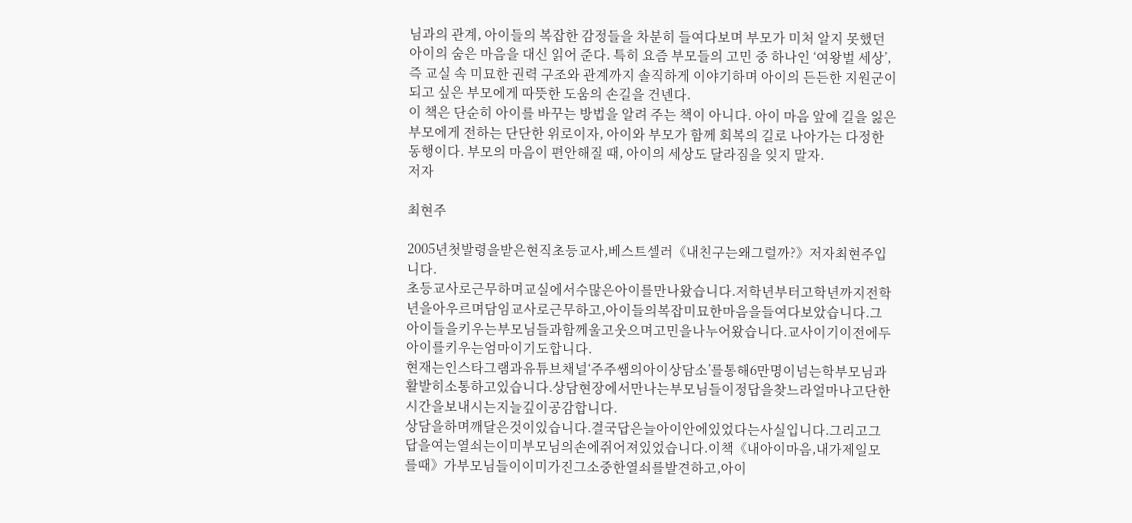님과의 관계, 아이들의 복잡한 감정들을 차분히 들여다보며 부모가 미처 알지 못했던 아이의 숨은 마음을 대신 읽어 준다. 특히 요즘 부모들의 고민 중 하나인 ‘여왕벌 세상’, 즉 교실 속 미묘한 권력 구조와 관계까지 솔직하게 이야기하며 아이의 든든한 지원군이 되고 싶은 부모에게 따뜻한 도움의 손길을 건넨다.
이 책은 단순히 아이를 바꾸는 방법을 알려 주는 책이 아니다. 아이 마음 앞에 길을 잃은 부모에게 전하는 단단한 위로이자, 아이와 부모가 함께 회복의 길로 나아가는 다정한 동행이다. 부모의 마음이 편안해질 때, 아이의 세상도 달라짐을 잊지 말자.
저자

최현주

2005년첫발령을받은현직초등교사,베스트셀러《내친구는왜그럴까?》저자최현주입니다.
초등교사로근무하며교실에서수많은아이를만나왔습니다.저학년부터고학년까지전학년을아우르며담임교사로근무하고,아이들의복잡미묘한마음을들여다보았습니다.그아이들을키우는부모님들과함께울고웃으며고민을나누어왔습니다.교사이기이전에두아이를키우는엄마이기도합니다.
현재는인스타그램과유튜브채널‘주주쌤의아이상담소’를통해6만명이넘는학부모님과활발히소통하고있습니다.상담현장에서만나는부모님들이정답을찾느라얼마나고단한시간을보내시는지늘깊이공감합니다.
상담을하며깨달은것이있습니다.결국답은늘아이안에있었다는사실입니다.그리고그답을여는열쇠는이미부모님의손에쥐어져있었습니다.이책《내아이마음,내가제일모를때》가부모님들이이미가진그소중한열쇠를발견하고,아이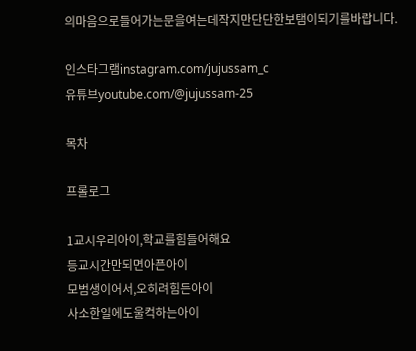의마음으로들어가는문을여는데작지만단단한보탬이되기를바랍니다.

인스타그램instagram.com/jujussam_c
유튜브youtube.com/@jujussam-25

목차

프롤로그

1교시우리아이,학교를힘들어해요
등교시간만되면아픈아이
모범생이어서,오히려힘든아이
사소한일에도울컥하는아이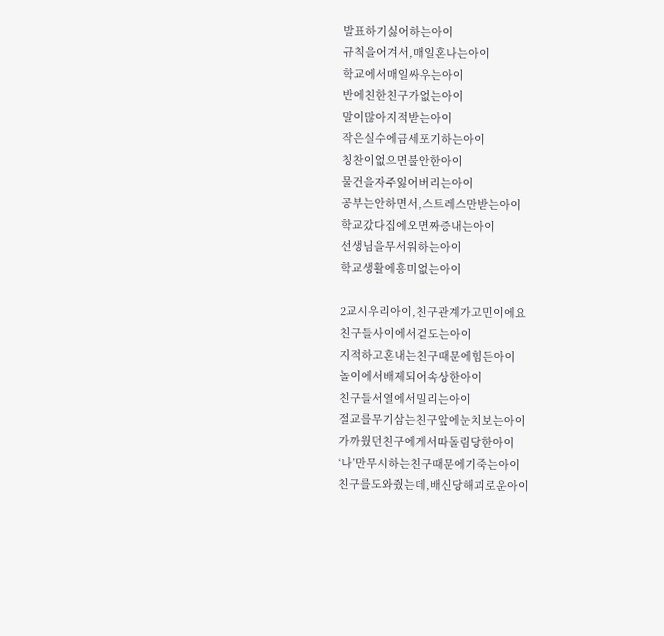발표하기싫어하는아이
규칙을어겨서,매일혼나는아이
학교에서매일싸우는아이
반에친한친구가없는아이
말이많아지적받는아이
작은실수에금세포기하는아이
칭찬이없으면불안한아이
물건을자주잃어버리는아이
공부는안하면서,스트레스만받는아이
학교갔다집에오면짜증내는아이
선생님을무서워하는아이
학교생활에흥미없는아이

2교시우리아이,친구관계가고민이에요
친구들사이에서겉도는아이
지적하고혼내는친구때문에힘든아이
놀이에서배제되어속상한아이
친구들서열에서밀리는아이
절교를무기삼는친구앞에눈치보는아이
가까웠던친구에게서따돌림당한아이
‘나’만무시하는친구때문에기죽는아이
친구를도와줬는데,배신당해괴로운아이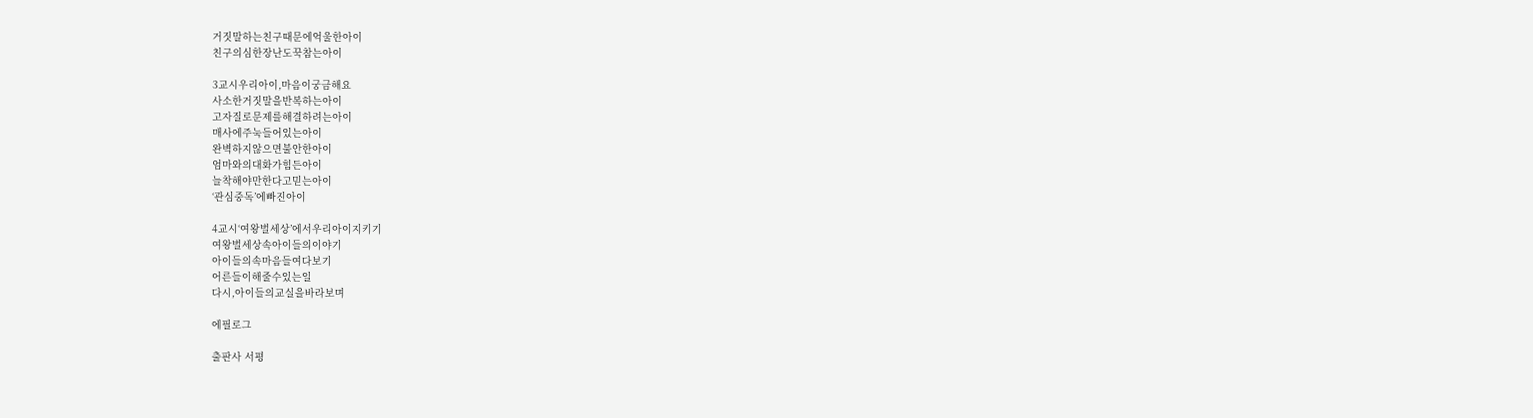거짓말하는친구때문에억울한아이
친구의심한장난도꾹참는아이

3교시우리아이,마음이궁금해요
사소한거짓말을반복하는아이
고자질로문제를해결하려는아이
매사에주눅들어있는아이
완벽하지않으면불안한아이
엄마와의대화가힘든아이
늘착해야만한다고믿는아이
‘관심중독’에빠진아이

4교시‘여왕벌세상’에서우리아이지키기
여왕벌세상속아이들의이야기
아이들의속마음들여다보기
어른들이해줄수있는일
다시,아이들의교실을바라보며

에필로그

출판사 서평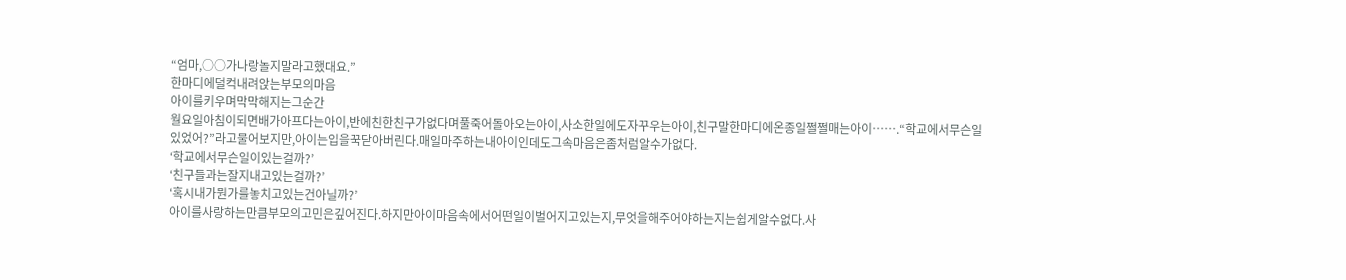“엄마,○○가나랑놀지말라고했대요.”
한마디에덜컥내려앉는부모의마음
아이를키우며막막해지는그순간
월요일아침이되면배가아프다는아이,반에친한친구가없다며풀죽어돌아오는아이,사소한일에도자꾸우는아이,친구말한마디에온종일쩔쩔매는아이…….“학교에서무슨일있었어?”라고물어보지만,아이는입을꾹닫아버린다.매일마주하는내아이인데도그속마음은좀처럼알수가없다.
‘학교에서무슨일이있는걸까?’
‘친구들과는잘지내고있는걸까?’
‘혹시내가뭔가를놓치고있는건아닐까?’
아이를사랑하는만큼부모의고민은깊어진다.하지만아이마음속에서어떤일이벌어지고있는지,무엇을해주어야하는지는쉽게알수없다.사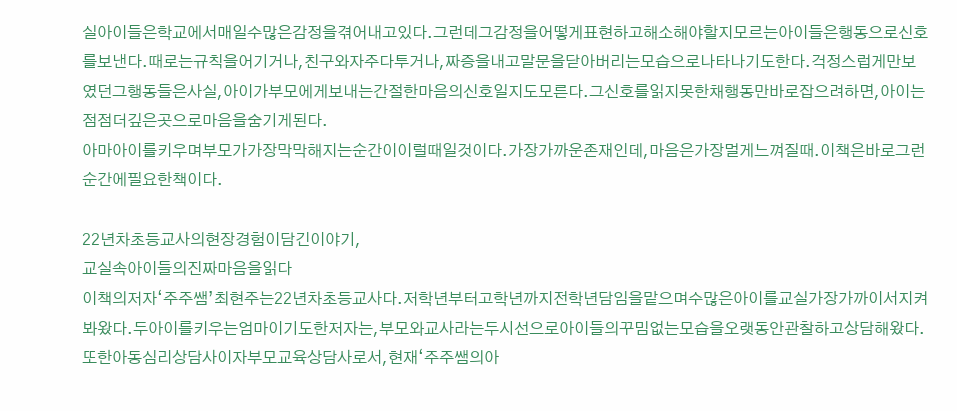실아이들은학교에서매일수많은감정을겪어내고있다.그런데그감정을어떻게표현하고해소해야할지모르는아이들은행동으로신호를보낸다.때로는규칙을어기거나,친구와자주다투거나,짜증을내고말문을닫아버리는모습으로나타나기도한다.걱정스럽게만보였던그행동들은사실,아이가부모에게보내는간절한마음의신호일지도모른다.그신호를읽지못한채행동만바로잡으려하면,아이는점점더깊은곳으로마음을숨기게된다.
아마아이를키우며부모가가장막막해지는순간이이럴때일것이다.가장가까운존재인데,마음은가장멀게느껴질때.이책은바로그런순간에필요한책이다.

22년차초등교사의현장경험이담긴이야기,
교실속아이들의진짜마음을읽다
이책의저자‘주주쌤’최현주는22년차초등교사다.저학년부터고학년까지전학년담임을맡으며수많은아이를교실가장가까이서지켜봐왔다.두아이를키우는엄마이기도한저자는,부모와교사라는두시선으로아이들의꾸밈없는모습을오랫동안관찰하고상담해왔다.또한아동심리상담사이자부모교육상담사로서,현재‘주주쌤의아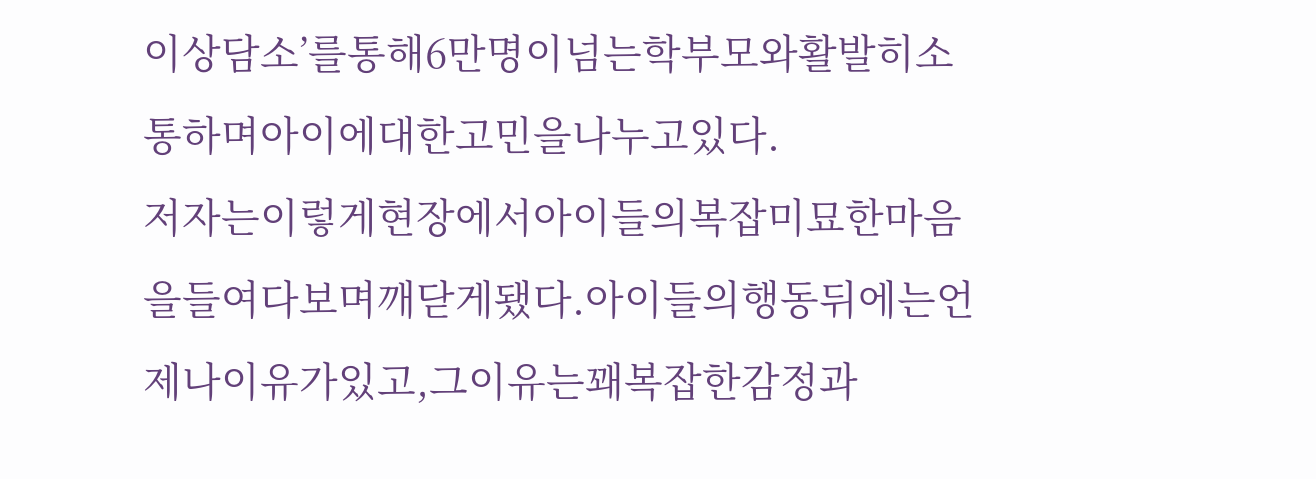이상담소’를통해6만명이넘는학부모와활발히소통하며아이에대한고민을나누고있다.
저자는이렇게현장에서아이들의복잡미묘한마음을들여다보며깨닫게됐다.아이들의행동뒤에는언제나이유가있고,그이유는꽤복잡한감정과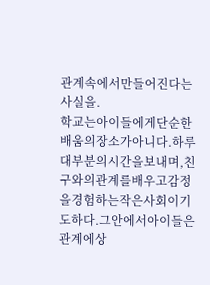관계속에서만들어진다는사실을.
학교는아이들에게단순한배움의장소가아니다.하루대부분의시간을보내며,친구와의관계를배우고감정을경험하는작은사회이기도하다.그안에서아이들은관계에상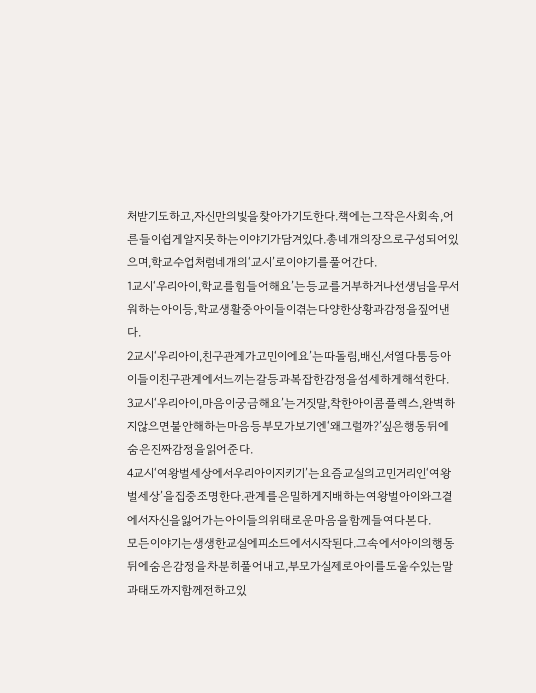처받기도하고,자신만의빛을찾아가기도한다.책에는그작은사회속,어른들이쉽게알지못하는이야기가담겨있다.총네개의장으로구성되어있으며,학교수업처럼네개의‘교시’로이야기를풀어간다.
1교시‘우리아이,학교를힘들어해요’는등교를거부하거나선생님을무서워하는아이등,학교생활중아이들이겪는다양한상황과감정을짚어낸다.
2교시‘우리아이,친구관계가고민이에요’는따돌림,배신,서열다툼등아이들이친구관계에서느끼는갈등과복잡한감정을섬세하게해석한다.
3교시‘우리아이,마음이궁금해요’는거짓말,착한아이콤플렉스,완벽하지않으면불안해하는마음등부모가보기엔‘왜그럴까?’싶은행동뒤에숨은진짜감정을읽어준다.
4교시‘여왕벌세상에서우리아이지키기’는요즘교실의고민거리인‘여왕벌세상’을집중조명한다.관계를은밀하게지배하는여왕벌아이와그곁에서자신을잃어가는아이들의위태로운마음을함께들여다본다.
모든이야기는생생한교실에피소드에서시작된다.그속에서아이의행동뒤에숨은감정을차분히풀어내고,부모가실제로아이를도울수있는말과태도까지함께전하고있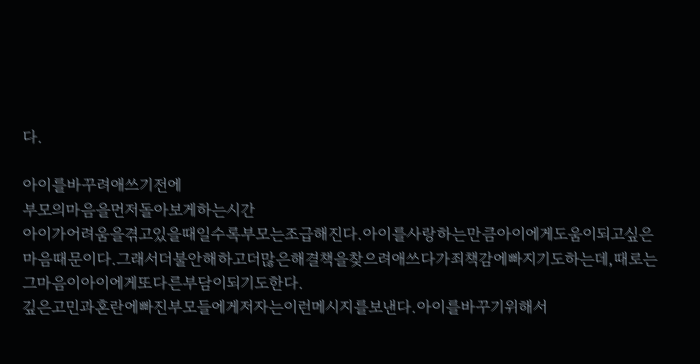다.

아이를바꾸려애쓰기전에
부모의마음을먼저돌아보게하는시간
아이가어려움을겪고있을때일수록부모는조급해진다.아이를사랑하는만큼아이에게도움이되고싶은마음때문이다.그래서더불안해하고더많은해결책을찾으려애쓰다가죄책감에빠지기도하는데,때로는그마음이아이에게또다른부담이되기도한다.
깊은고민과혼란에빠진부모들에게저자는이런메시지를보낸다.아이를바꾸기위해서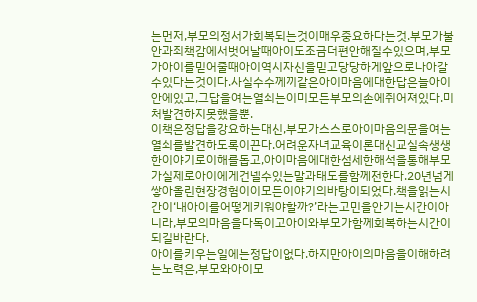는먼저,부모의정서가회복되는것이매우중요하다는것.부모가불안과죄책감에서벗어날때아이도조금더편안해질수있으며,부모가아이를믿어줄때아이역시자신을믿고당당하게앞으로나아갈수있다는것이다.사실수수께끼같은아이마음에대한답은늘아이안에있고,그답을여는열쇠는이미모든부모의손에쥐어져있다.미처발견하지못했을뿐.
이책은정답을강요하는대신,부모가스스로아이마음의문을여는열쇠를발견하도록이끈다.어려운자녀교육이론대신교실속생생한이야기로이해를돕고,아이마음에대한섬세한해석을통해부모가실제로아이에게건넬수있는말과태도를함께전한다.20년넘게쌓아올린현장경험이이모든이야기의바탕이되었다.책을읽는시간이‘내아이를어떻게키워야할까?’라는고민을안기는시간이아니라,부모의마음을다독이고아이와부모가함께회복하는시간이되길바란다.
아이를키우는일에는정답이없다.하지만아이의마음을이해하려는노력은,부모와아이모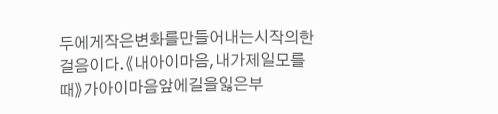두에게작은변화를만들어내는시작의한걸음이다.《내아이마음,내가제일모를때》가아이마음앞에길을잃은부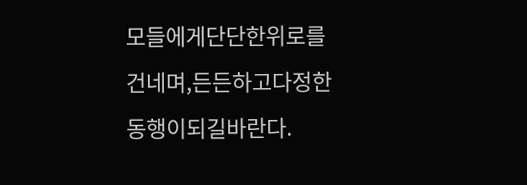모들에게단단한위로를건네며,든든하고다정한동행이되길바란다.